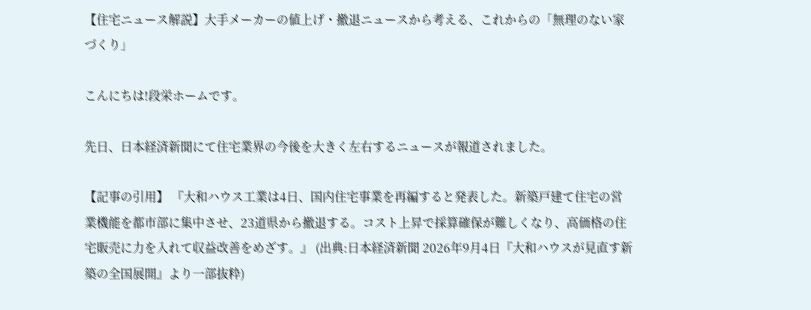【住宅ニュース解説】大手メーカーの値上げ・撤退ニュースから考える、これからの「無理のない家づくり」

こんにちは!段栄ホームです。

先日、日本経済新聞にて住宅業界の今後を大きく左右するニュースが報道されました。

【記事の引用】 『大和ハウス工業は4日、国内住宅事業を再編すると発表した。新築戸建て住宅の営業機能を都市部に集中させ、23道県から撤退する。コスト上昇で採算確保が難しくなり、高価格の住宅販売に力を入れて収益改善をめざす。』 (出典:日本経済新聞 2026年9月4日『大和ハウスが見直す新築の全国展開』より一部抜粋)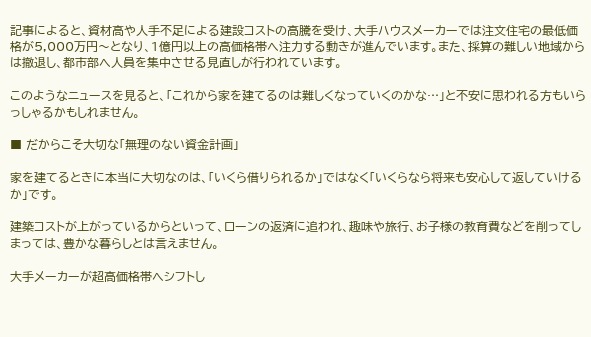記事によると、資材高や人手不足による建設コストの高騰を受け、大手ハウスメーカーでは注文住宅の最低価格が5,000万円〜となり、1億円以上の高価格帯へ注力する動きが進んでいます。また、採算の難しい地域からは撤退し、都市部へ人員を集中させる見直しが行われています。

このようなニュースを見ると、「これから家を建てるのは難しくなっていくのかな…」と不安に思われる方もいらっしゃるかもしれません。

■ だからこそ大切な「無理のない資金計画」

家を建てるときに本当に大切なのは、「いくら借りられるか」ではなく「いくらなら将来も安心して返していけるか」です。

建築コストが上がっているからといって、ローンの返済に追われ、趣味や旅行、お子様の教育費などを削ってしまっては、豊かな暮らしとは言えません。

大手メーカーが超高価格帯へシフトし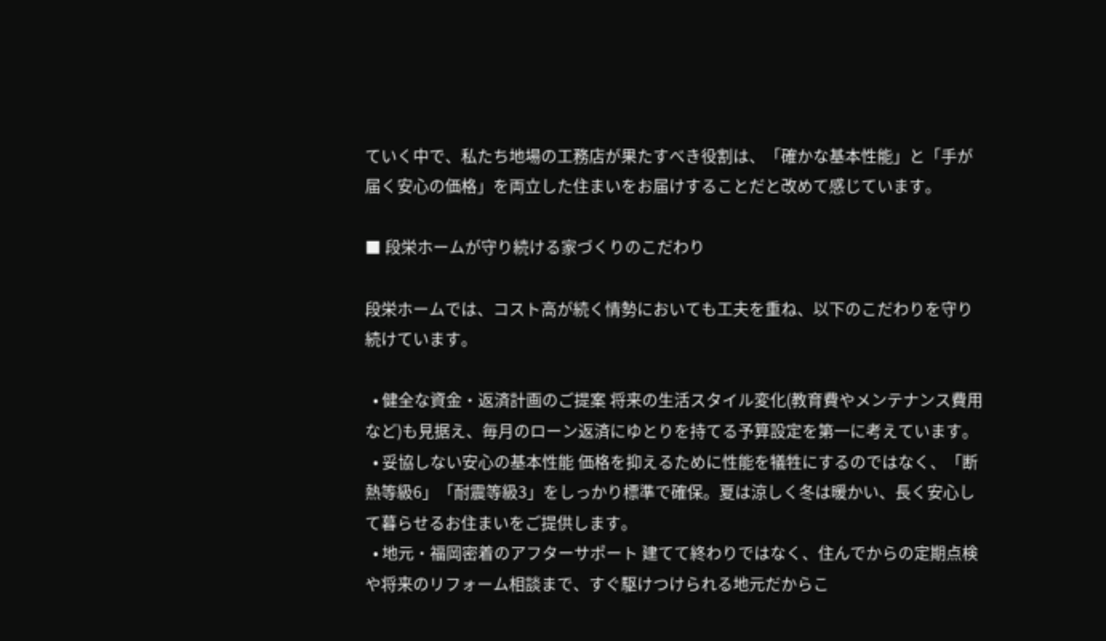ていく中で、私たち地場の工務店が果たすべき役割は、「確かな基本性能」と「手が届く安心の価格」を両立した住まいをお届けすることだと改めて感じています。

■ 段栄ホームが守り続ける家づくりのこだわり

段栄ホームでは、コスト高が続く情勢においても工夫を重ね、以下のこだわりを守り続けています。

  • 健全な資金・返済計画のご提案 将来の生活スタイル変化(教育費やメンテナンス費用など)も見据え、毎月のローン返済にゆとりを持てる予算設定を第一に考えています。
  • 妥協しない安心の基本性能 価格を抑えるために性能を犠牲にするのではなく、「断熱等級6」「耐震等級3」をしっかり標準で確保。夏は涼しく冬は暖かい、長く安心して暮らせるお住まいをご提供します。
  • 地元・福岡密着のアフターサポート 建てて終わりではなく、住んでからの定期点検や将来のリフォーム相談まで、すぐ駆けつけられる地元だからこ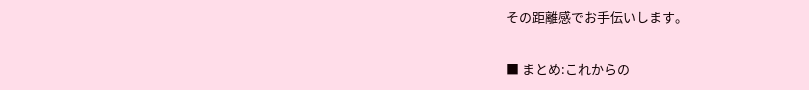その距離感でお手伝いします。

■ まとめ:これからの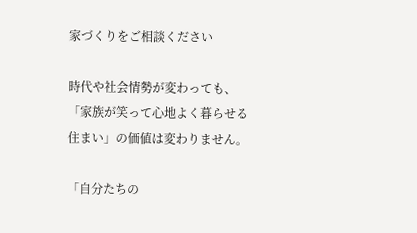家づくりをご相談ください

時代や社会情勢が変わっても、「家族が笑って心地よく暮らせる住まい」の価値は変わりません。

「自分たちの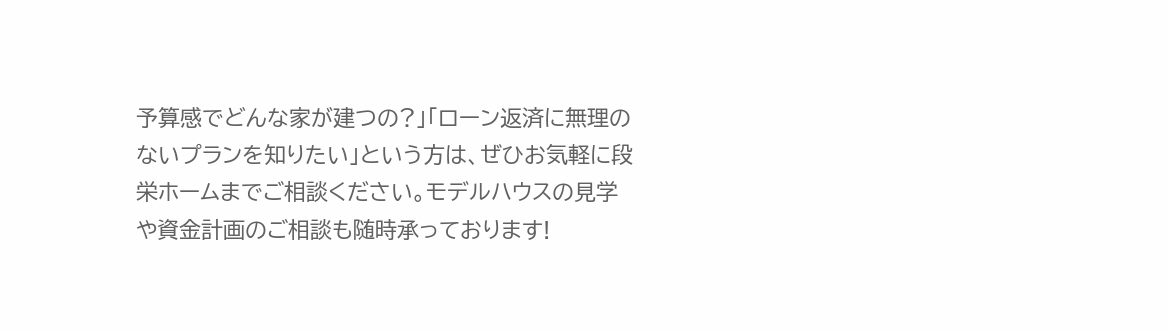予算感でどんな家が建つの?」「ローン返済に無理のないプランを知りたい」という方は、ぜひお気軽に段栄ホームまでご相談ください。モデルハウスの見学や資金計画のご相談も随時承っております!